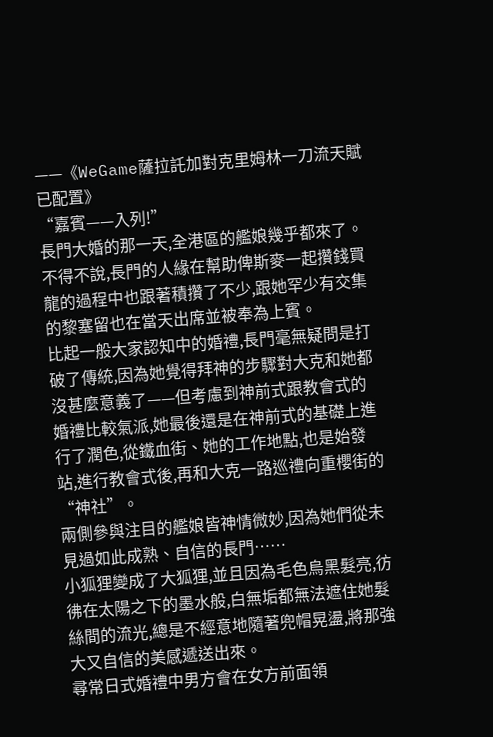——《WeGame薩拉託加對克里姆林一刀流天賦已配置》
“嘉賓——入列!”
長門大婚的那一天,全港區的艦娘幾乎都來了。
不得不說,長門的人緣在幫助俾斯麥一起攢錢買龍的過程中也跟著積攢了不少,跟她罕少有交集的黎塞留也在當天出席並被奉為上賓。
比起一般大家認知中的婚禮,長門毫無疑問是打破了傳統,因為她覺得拜神的步驟對大克和她都沒甚麼意義了——但考慮到神前式跟教會式的婚禮比較氣派,她最後還是在神前式的基礎上進行了潤色,從鐵血街、她的工作地點,也是始發站,進行教會式後,再和大克一路巡禮向重櫻街的“神社”。
兩側參與注目的艦娘皆神情微妙,因為她們從未見過如此成熟、自信的長門……
小狐狸變成了大狐狸,並且因為毛色烏黑髮亮,彷彿在太陽之下的墨水般,白無垢都無法遮住她髮絲間的流光,總是不經意地隨著兜帽晃盪,將那強大又自信的美感遞送出來。
尋常日式婚禮中男方會在女方前面領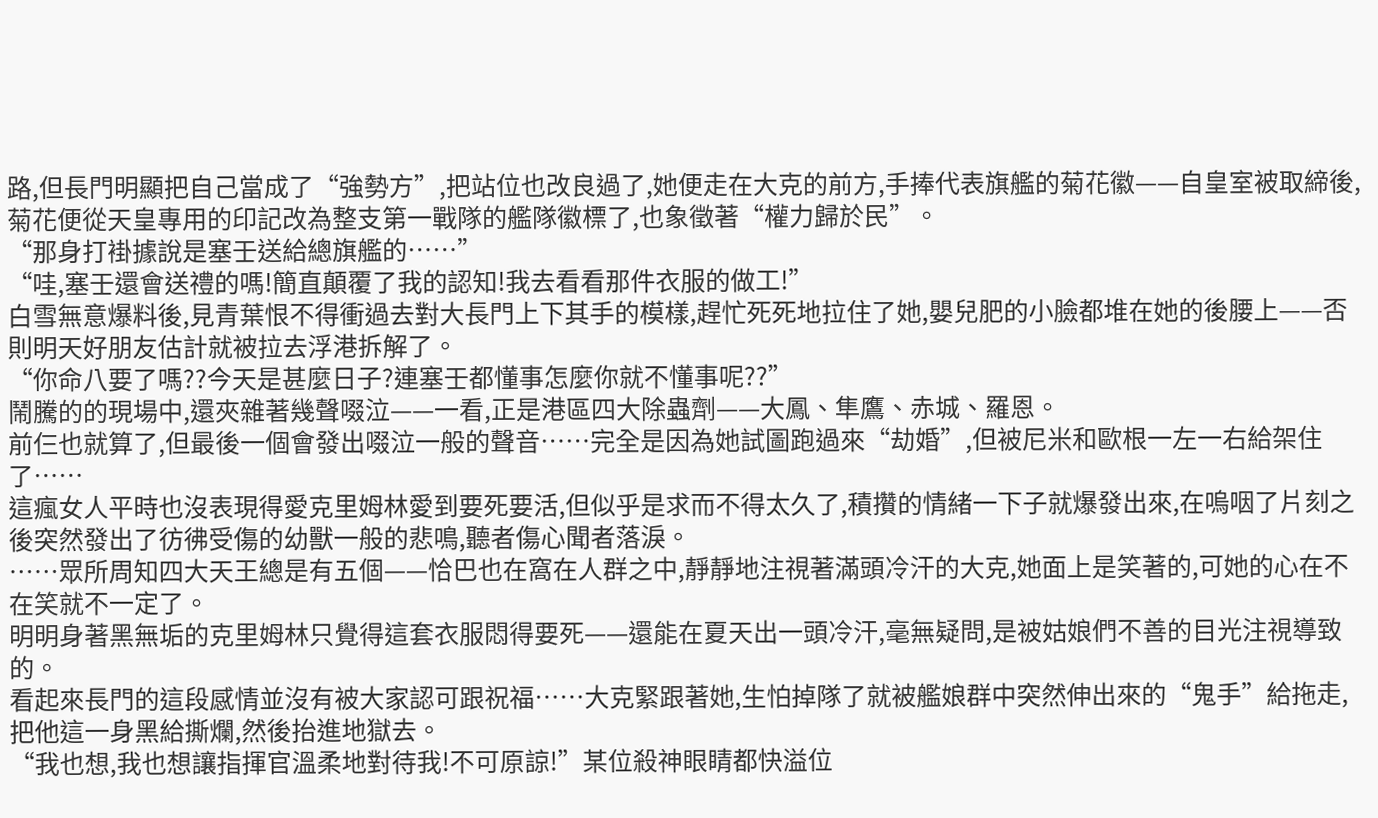路,但長門明顯把自己當成了“強勢方”,把站位也改良過了,她便走在大克的前方,手捧代表旗艦的菊花徽——自皇室被取締後,菊花便從天皇專用的印記改為整支第一戰隊的艦隊徽標了,也象徵著“權力歸於民”。
“那身打褂據說是塞壬送給總旗艦的……”
“哇,塞壬還會送禮的嗎!簡直顛覆了我的認知!我去看看那件衣服的做工!”
白雪無意爆料後,見青葉恨不得衝過去對大長門上下其手的模樣,趕忙死死地拉住了她,嬰兒肥的小臉都堆在她的後腰上——否則明天好朋友估計就被拉去浮港拆解了。
“你命八要了嗎??今天是甚麼日子?連塞壬都懂事怎麼你就不懂事呢??”
鬧騰的的現場中,還夾雜著幾聲啜泣——一看,正是港區四大除蟲劑——大鳳、隼鷹、赤城、羅恩。
前仨也就算了,但最後一個會發出啜泣一般的聲音……完全是因為她試圖跑過來“劫婚”,但被尼米和歐根一左一右給架住了……
這瘋女人平時也沒表現得愛克里姆林愛到要死要活,但似乎是求而不得太久了,積攢的情緒一下子就爆發出來,在嗚咽了片刻之後突然發出了彷彿受傷的幼獸一般的悲鳴,聽者傷心聞者落淚。
……眾所周知四大天王總是有五個——恰巴也在窩在人群之中,靜靜地注視著滿頭冷汗的大克,她面上是笑著的,可她的心在不在笑就不一定了。
明明身著黑無垢的克里姆林只覺得這套衣服悶得要死——還能在夏天出一頭冷汗,毫無疑問,是被姑娘們不善的目光注視導致的。
看起來長門的這段感情並沒有被大家認可跟祝福……大克緊跟著她,生怕掉隊了就被艦娘群中突然伸出來的“鬼手”給拖走,把他這一身黑給撕爛,然後抬進地獄去。
“我也想,我也想讓指揮官溫柔地對待我!不可原諒!”某位殺神眼睛都快溢位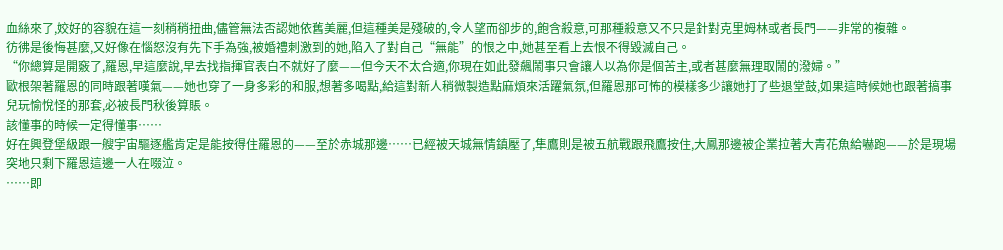血絲來了,姣好的容貌在這一刻稍稍扭曲,儘管無法否認她依舊美麗,但這種美是殘破的,令人望而卻步的,飽含殺意,可那種殺意又不只是針對克里姆林或者長門——非常的複雜。
彷彿是後悔甚麼,又好像在惱怒沒有先下手為強,被婚禮刺激到的她,陷入了對自己“無能”的恨之中,她甚至看上去恨不得毀滅自己。
“你總算是開竅了,羅恩,早這麼說,早去找指揮官表白不就好了麼——但今天不太合適,你現在如此發飆鬧事只會讓人以為你是個苦主,或者甚麼無理取鬧的潑婦。”
歐根架著羅恩的同時跟著嘆氣——她也穿了一身多彩的和服,想著多喝點,給這對新人稍微製造點麻煩來活躍氣氛,但羅恩那可怖的模樣多少讓她打了些退堂鼓,如果這時候她也跟著搞事兒玩愉悅怪的那套,必被長門秋後算賬。
該懂事的時候一定得懂事……
好在興登堡級跟一艘宇宙驅逐艦肯定是能按得住羅恩的——至於赤城那邊……已經被天城無情鎮壓了,隼鷹則是被五航戰跟飛鷹按住,大鳳那邊被企業拉著大青花魚給嚇跑——於是現場突地只剩下羅恩這邊一人在啜泣。
……即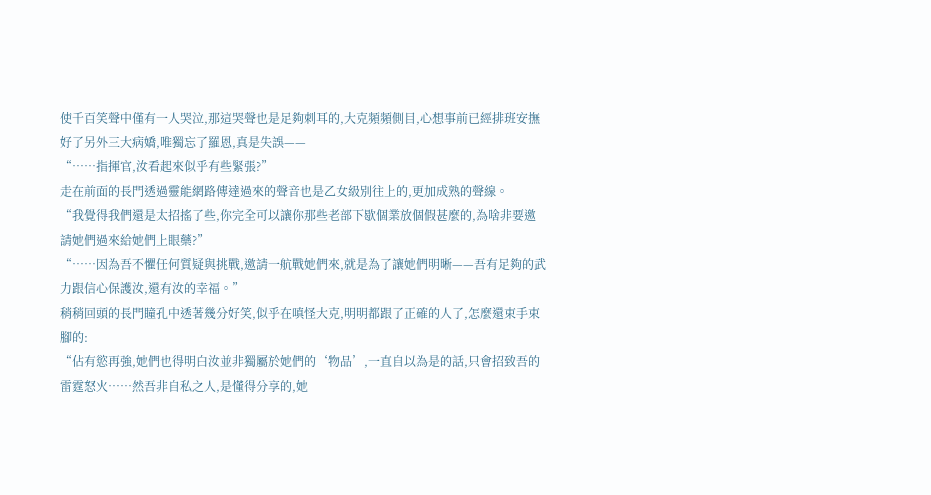使千百笑聲中僅有一人哭泣,那這哭聲也是足夠刺耳的,大克頻頻側目,心想事前已經排班安撫好了另外三大病嬌,唯獨忘了羅恩,真是失誤——
“……指揮官,汝看起來似乎有些緊張?”
走在前面的長門透過靈能網路傳達過來的聲音也是乙女級別往上的,更加成熟的聲線。
“我覺得我們還是太招搖了些,你完全可以讓你那些老部下歇個業放個假甚麼的,為啥非要邀請她們過來給她們上眼藥?”
“……因為吾不懼任何質疑與挑戰,邀請一航戰她們來,就是為了讓她們明晰——吾有足夠的武力跟信心保護汝,還有汝的幸福。”
稍稍回頭的長門瞳孔中透著幾分好笑,似乎在嗔怪大克,明明都跟了正確的人了,怎麼還束手束腳的:
“佔有慾再強,她們也得明白汝並非獨屬於她們的‘物品’,一直自以為是的話,只會招致吾的雷霆怒火……然吾非自私之人,是懂得分享的,她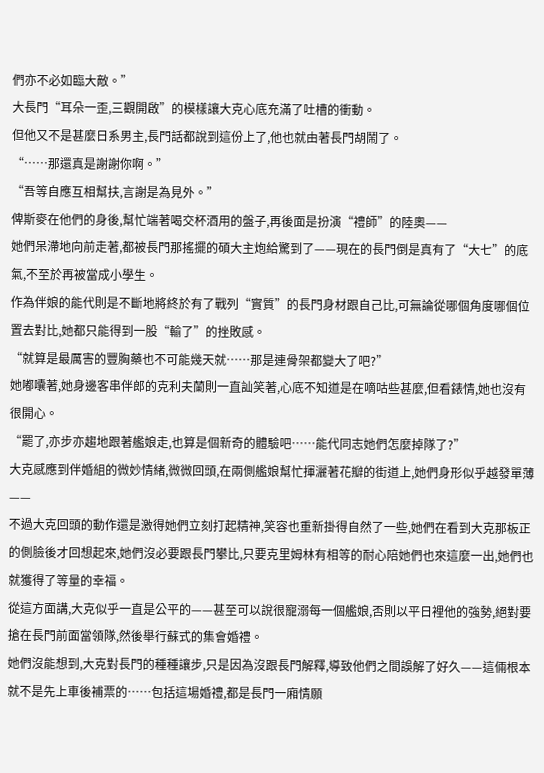們亦不必如臨大敵。”
大長門“耳朵一歪,三觀開啟”的模樣讓大克心底充滿了吐槽的衝動。
但他又不是甚麼日系男主,長門話都說到這份上了,他也就由著長門胡鬧了。
“……那還真是謝謝你啊。”
“吾等自應互相幫扶,言謝是為見外。”
俾斯麥在他們的身後,幫忙端著喝交杯酒用的盤子,再後面是扮演“禮師”的陸奧——
她們呆滯地向前走著,都被長門那搖擺的碩大主炮給驚到了——現在的長門倒是真有了“大七”的底氣,不至於再被當成小學生。
作為伴娘的能代則是不斷地將終於有了戰列“實質”的長門身材跟自己比,可無論從哪個角度哪個位置去對比,她都只能得到一股“輸了”的挫敗感。
“就算是最厲害的豐胸藥也不可能幾天就……那是連骨架都變大了吧?”
她嘟囔著,她身邊客串伴郎的克利夫蘭則一直訕笑著,心底不知道是在嘀咕些甚麼,但看錶情,她也沒有很開心。
“罷了,亦步亦趨地跟著艦娘走,也算是個新奇的體驗吧……能代同志她們怎麼掉隊了?”
大克感應到伴婚組的微妙情緒,微微回頭,在兩側艦娘幫忙揮灑著花瓣的街道上,她們身形似乎越發單薄——
不過大克回頭的動作還是激得她們立刻打起精神,笑容也重新掛得自然了一些,她們在看到大克那板正的側臉後才回想起來,她們沒必要跟長門攀比,只要克里姆林有相等的耐心陪她們也來這麼一出,她們也就獲得了等量的幸福。
從這方面講,大克似乎一直是公平的——甚至可以說很寵溺每一個艦娘,否則以平日裡他的強勢,絕對要搶在長門前面當領隊,然後舉行蘇式的集會婚禮。
她們沒能想到,大克對長門的種種讓步,只是因為沒跟長門解釋,導致他們之間誤解了好久——這倆根本就不是先上車後補票的……包括這場婚禮,都是長門一廂情願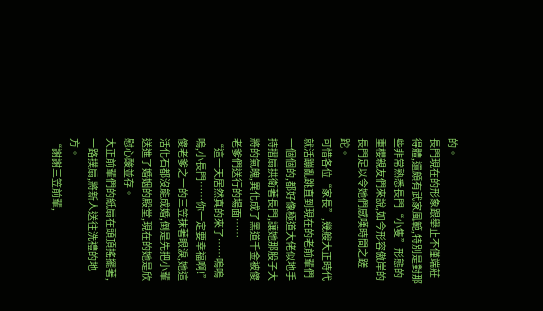的。
長門現在的形象跟舉止不僅端莊得體,還頗有武家風範,特別是對那些非常熟悉長門“小隻”形態的重櫻親友們來說,如今形容傲岸的長門足以令她們感嘆時間之蹉跎。
可惜各位“家長”,幾艘大正時代就活蹦亂跳直到現在的老前輩們一個個的,都好像極道大佬似地手持摺扇拱衛著長門,讓她那股子大將的氣魄,異化成了黑道千金被傻老爹們送行的場面……
“這一天居然真的來了……嗚嗚嗚,小長門……你一定要幸福啊!”
傻老爹之一的三笠抹著眼淚,她這活化石都沒能成婚,倒是先把小輩送進了婚姻的殿堂,現在的她是欣慰心酸並存。
大正前輩們的紙扇在頭頂搖擺著,一路撲扇,將新人送往洗禮的地方。
“謝謝三笠前輩,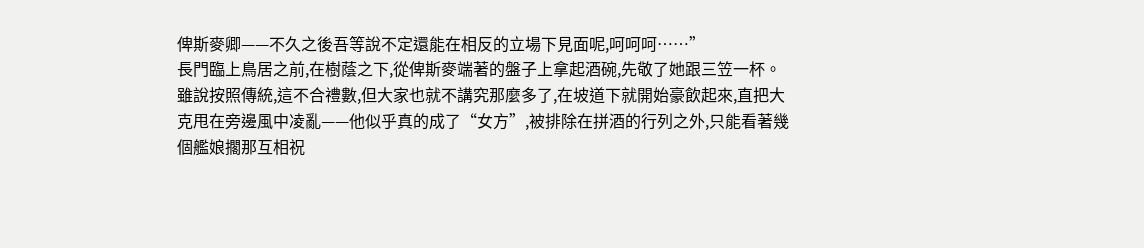俾斯麥卿——不久之後吾等說不定還能在相反的立場下見面呢,呵呵呵……”
長門臨上鳥居之前,在樹蔭之下,從俾斯麥端著的盤子上拿起酒碗,先敬了她跟三笠一杯。
雖說按照傳統,這不合禮數,但大家也就不講究那麼多了,在坡道下就開始豪飲起來,直把大克甩在旁邊風中凌亂——他似乎真的成了“女方”,被排除在拼酒的行列之外,只能看著幾個艦娘擱那互相祝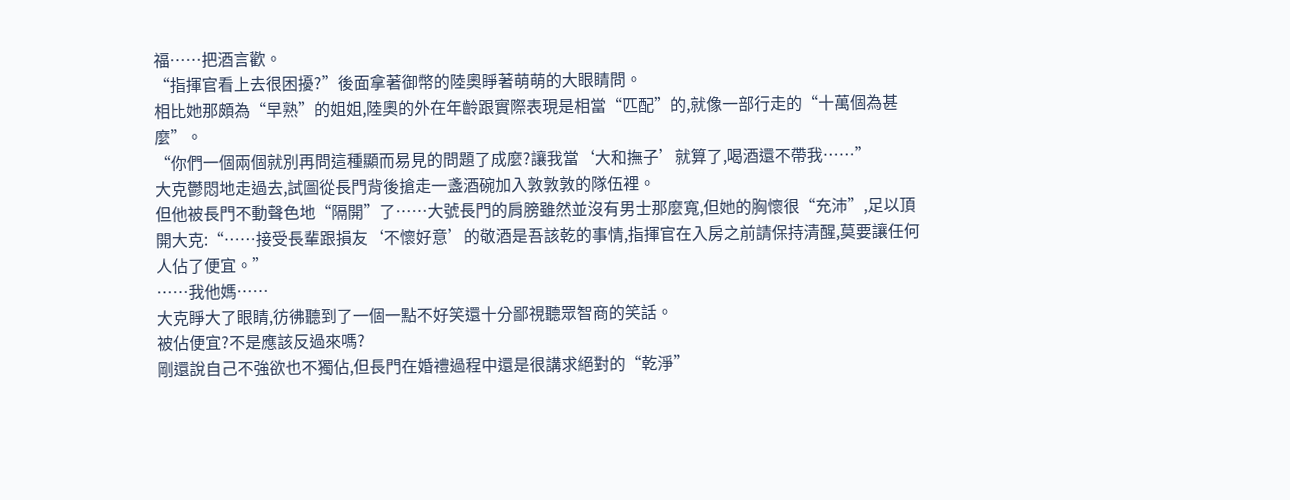福……把酒言歡。
“指揮官看上去很困擾?”後面拿著御幣的陸奧睜著萌萌的大眼睛問。
相比她那頗為“早熟”的姐姐,陸奧的外在年齡跟實際表現是相當“匹配”的,就像一部行走的“十萬個為甚麼”。
“你們一個兩個就別再問這種顯而易見的問題了成麼?讓我當‘大和撫子’就算了,喝酒還不帶我……”
大克鬱悶地走過去,試圖從長門背後搶走一盞酒碗加入敦敦敦的隊伍裡。
但他被長門不動聲色地“隔開”了……大號長門的肩膀雖然並沒有男士那麼寬,但她的胸懷很“充沛”,足以頂開大克:“……接受長輩跟損友‘不懷好意’的敬酒是吾該乾的事情,指揮官在入房之前請保持清醒,莫要讓任何人佔了便宜。”
……我他媽……
大克睜大了眼睛,彷彿聽到了一個一點不好笑還十分鄙視聽眾智商的笑話。
被佔便宜?不是應該反過來嗎?
剛還說自己不強欲也不獨佔,但長門在婚禮過程中還是很講求絕對的“乾淨”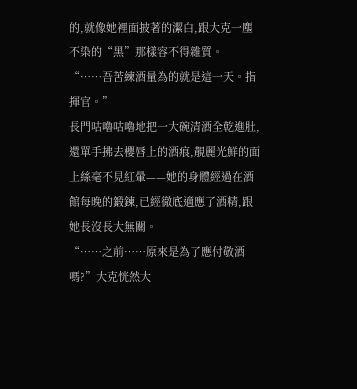的,就像她裡面披著的潔白,跟大克一塵不染的“黑”那樣容不得雜質。
“……吾苦練酒量為的就是這一天。指揮官。”
長門咕嚕咕嚕地把一大碗清酒全乾進肚,還單手拂去櫻唇上的酒痕,靚麗光鮮的面上絲毫不見紅暈——她的身體經過在酒館每晚的鍛鍊,已經徹底適應了酒精,跟她長沒長大無關。
“……之前……原來是為了應付敬酒嗎?”大克恍然大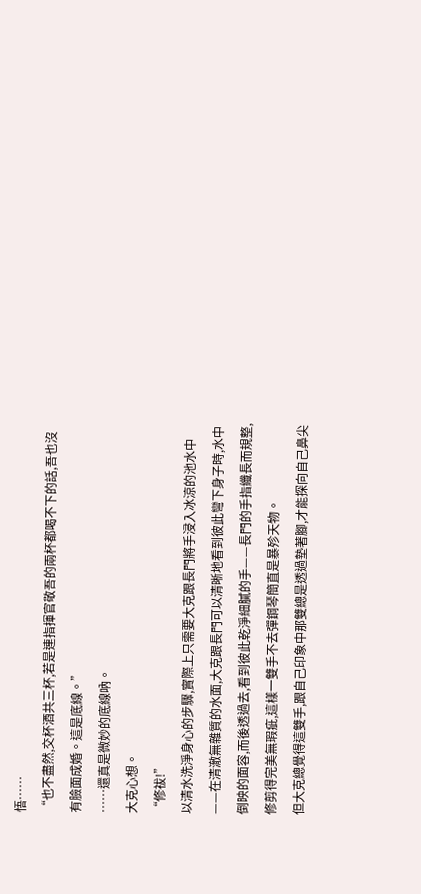悟……
“也不盡然,交杯酒共三杯,若是連指揮官敬吾的兩杯都喝不下的話,吾也沒有臉面成婚。這是底線。”
……還真是微妙的底線吶。
大克心想。
“修祓!”
以清水洗淨身心的步驟,實際上只需要大克跟長門將手浸入冰涼的池水中——在清澈無雜質的水面,大克跟長門可以清晰地看到彼此彎下身子時,水中倒映的面容,而後透過去,看到彼此乾淨細膩的手——長門的手指纖長而規整,修剪得完美無瑕疵,這樣一雙手不去彈鋼琴簡直是暴殄天物。
但大克總覺得這雙手,跟自己印象中那雙總是透過墊著腳,才能探向自己鼻尖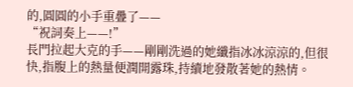的,圓圓的小手重疊了——
“祝詞奏上——!”
長門拉起大克的手——剛剛洗過的她纖指冰冰涼涼的,但很快,指腹上的熱量便潤開露珠,持續地發散著她的熱情。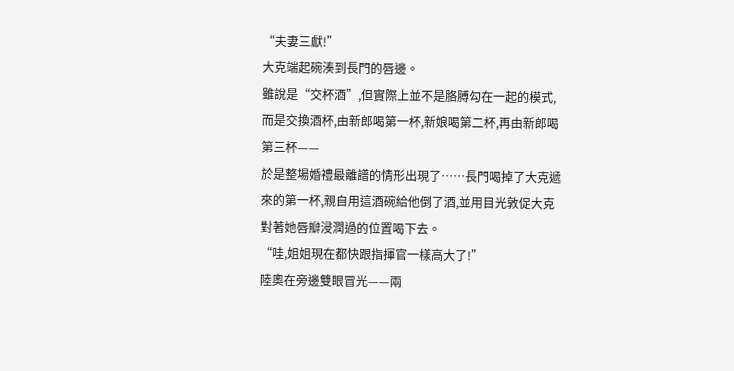“夫妻三獻!”
大克端起碗湊到長門的唇邊。
雖說是“交杯酒”,但實際上並不是胳膊勾在一起的模式,而是交換酒杯,由新郎喝第一杯,新娘喝第二杯,再由新郎喝第三杯——
於是整場婚禮最離譜的情形出現了……長門喝掉了大克遞來的第一杯,親自用這酒碗給他倒了酒,並用目光敦促大克對著她唇瓣浸潤過的位置喝下去。
“哇,姐姐現在都快跟指揮官一樣高大了!”
陸奧在旁邊雙眼冒光——兩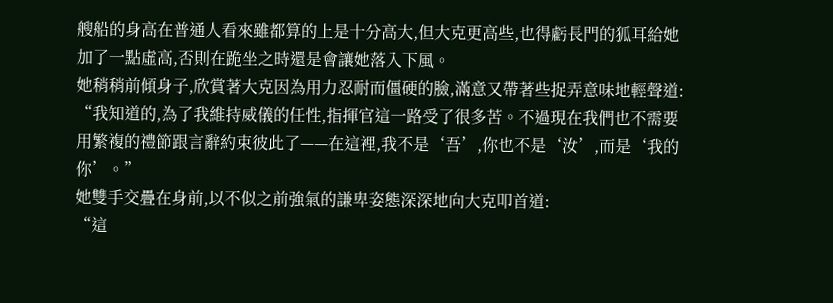艘船的身高在普通人看來雖都算的上是十分高大,但大克更高些,也得虧長門的狐耳給她加了一點虛高,否則在跪坐之時還是會讓她落入下風。
她稍稍前傾身子,欣賞著大克因為用力忍耐而僵硬的臉,滿意又帶著些捉弄意味地輕聲道:
“我知道的,為了我維持威儀的任性,指揮官這一路受了很多苦。不過現在我們也不需要用繁複的禮節跟言辭約束彼此了——在這裡,我不是‘吾’,你也不是‘汝’,而是‘我的你’。”
她雙手交疊在身前,以不似之前強氣的謙卑姿態深深地向大克叩首道:
“這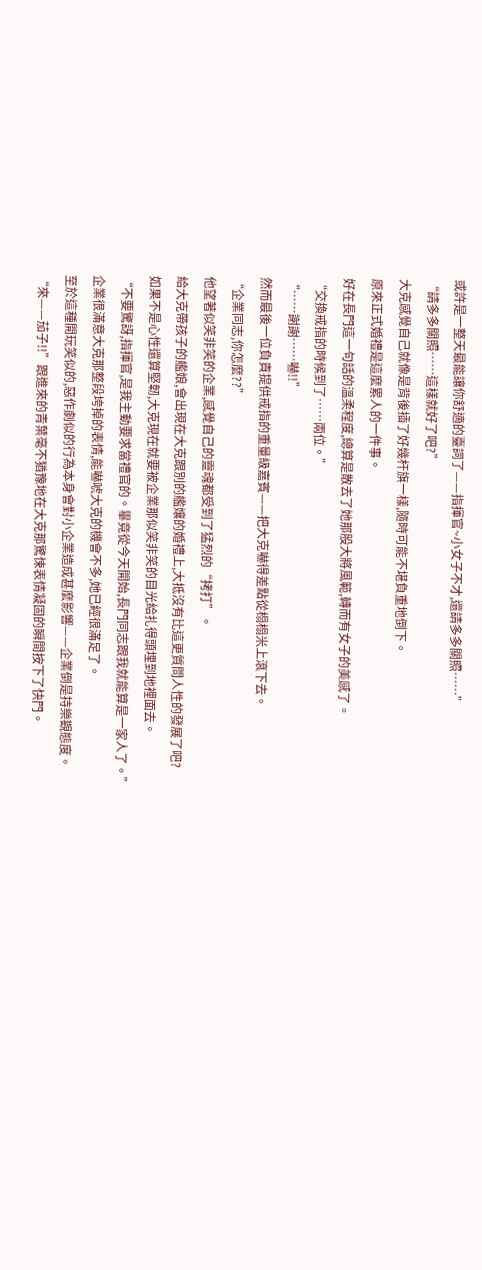或許是一整天最能讓你舒適的臺詞了——指揮官~小女子不才,還請多多關照……”
“請多多關照……這樣就好了吧?”
大克感覺自己就像是背後插了好幾杆旗一樣,隨時可能不堪負重地倒下。
原來正式婚禮是這麼累人的一件事。
好在長門這一句話的溫柔程度,總算是散去了她那股大將風範,轉而有女子的美感了。
“交換戒指的時候到了……兩位。”
“……謝謝……嚇!!”
然而最後一位負責提供戒指的重量級嘉賓——把大克嚇得差點從榻榻米上滾下去。
“企業同志,你怎麼??”
他望著似笑非笑的企業,感覺自己的靈魂都受到了猛烈的“拷打”。
給大克帶孩子的艦娘,會出現在大克跟別的艦孃的婚禮上,大抵沒有比這更質問人性的發展了吧?
如果不是心性還算堅韌,大克現在就要被企業那似笑非笑的目光給扎得頭埋到地裡面去。
“不要驚訝,指揮官,是我主動要求當禮官的。畢竟從今天開始,長門同志跟我就能算是一家人了。”
企業很滿意大克那整段垮掉的表情,能嚇唬大克的機會不多,她已經很滿足了。
至於這種開玩笑似的,惡作劇似的行為本身會對小企業造成甚麼影響——企業倒是持樂觀態度。
“來——茄子!!”跟進來的青葉毫不猶豫地在大克那驚悚表情凝固的瞬間按下了快門。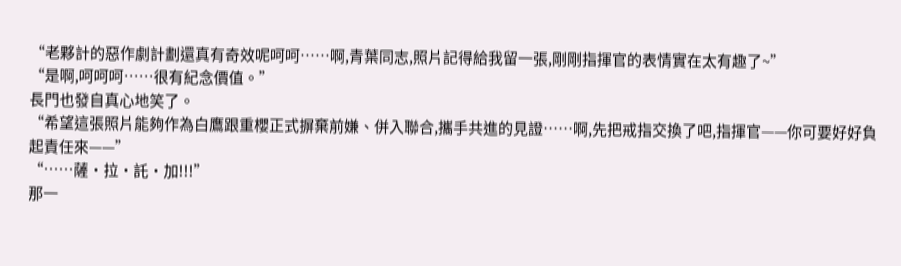“老夥計的惡作劇計劃還真有奇效呢呵呵……啊,青葉同志,照片記得給我留一張,剛剛指揮官的表情實在太有趣了~”
“是啊,呵呵呵……很有紀念價值。”
長門也發自真心地笑了。
“希望這張照片能夠作為白鷹跟重櫻正式摒棄前嫌、併入聯合,攜手共進的見證……啊,先把戒指交換了吧,指揮官——你可要好好負起責任來——”
“……薩·拉·託·加!!!”
那一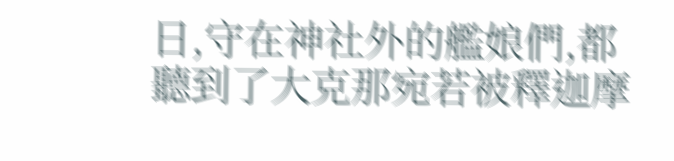日,守在神社外的艦娘們,都聽到了大克那宛若被釋迦摩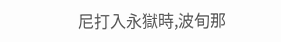尼打入永獄時,波旬那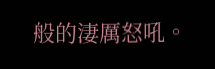般的淒厲怒吼。